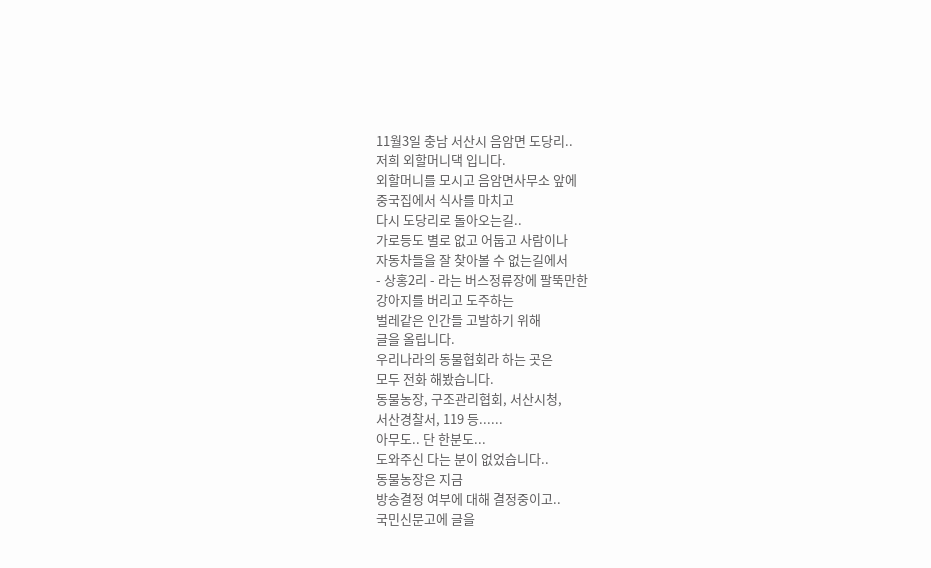11월3일 충남 서산시 음암면 도당리..
저희 외할머니댁 입니다.
외할머니를 모시고 음암면사무소 앞에
중국집에서 식사를 마치고
다시 도당리로 돌아오는길..
가로등도 별로 없고 어둡고 사람이나
자동차들을 잘 찾아볼 수 없는길에서
- 상홍2리 - 라는 버스정류장에 팔뚝만한
강아지를 버리고 도주하는
벌레같은 인간들 고발하기 위해
글을 올립니다.
우리나라의 동물협회라 하는 곳은
모두 전화 해봤습니다.
동물농장, 구조관리협회, 서산시청,
서산경찰서, 119 등......
아무도.. 단 한분도...
도와주신 다는 분이 없었습니다..
동물농장은 지금
방송결정 여부에 대해 결정중이고..
국민신문고에 글을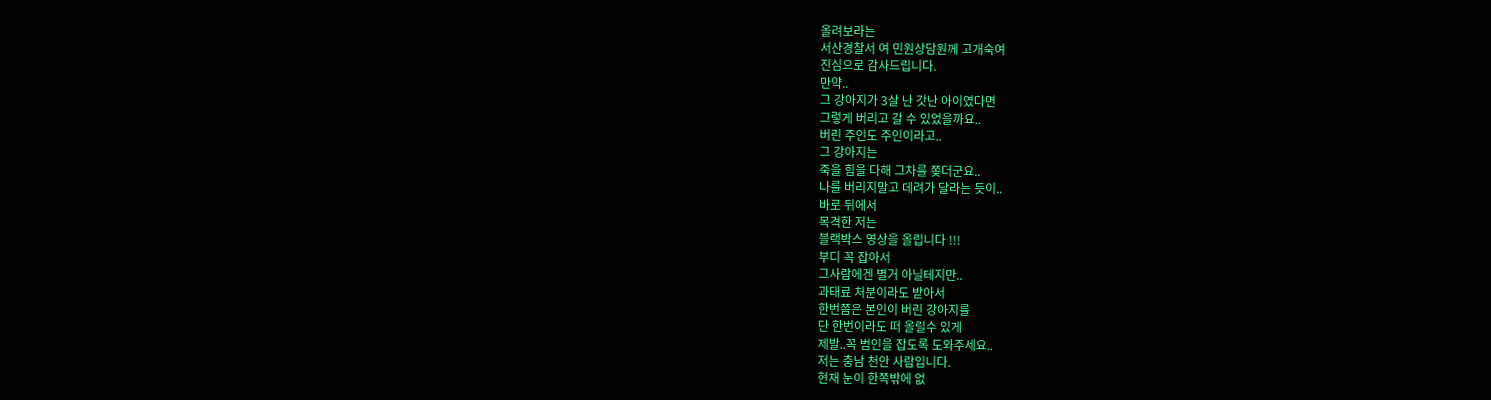올려보라는
서산경찰서 여 민원상담원께 고개숙여
진심으로 감사드립니다.
만약..
그 강아지가 3살 난 갓난 아이였다면
그렇게 버리고 갈 수 있었을까요..
버린 주인도 주인이라고..
그 강아지는
죽을 힘을 다해 그차를 쫒더군요..
나를 버리지말고 데려가 달라는 듯이..
바로 뒤에서
목격한 저는
블랙박스 영상을 올립니다 !!!
부디 꼭 잡아서
그사람에겐 별거 아닐테지만..
과태료 처분이라도 받아서
한번쯤은 본인이 버린 강아지를
단 한번이라도 떠 올릴수 있게
제발..꼭 범인을 잡도록 도와주세요..
저는 충남 천안 사람입니다.
현재 눈이 한쪽밖에 없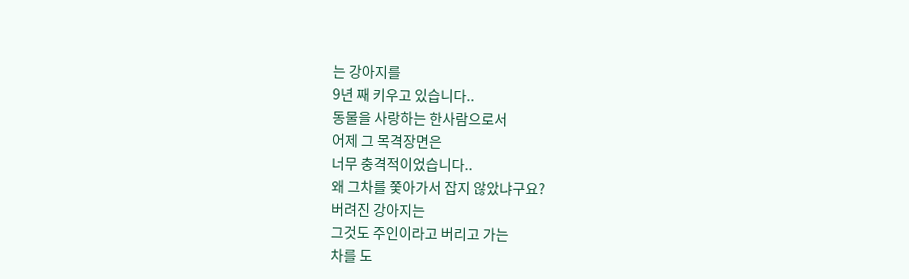는 강아지를
9년 째 키우고 있습니다..
동물을 사랑하는 한사람으로서
어제 그 목격장면은
너무 충격적이었습니다..
왜 그차를 쫓아가서 잡지 않았냐구요?
버려진 강아지는
그것도 주인이라고 버리고 가는
차를 도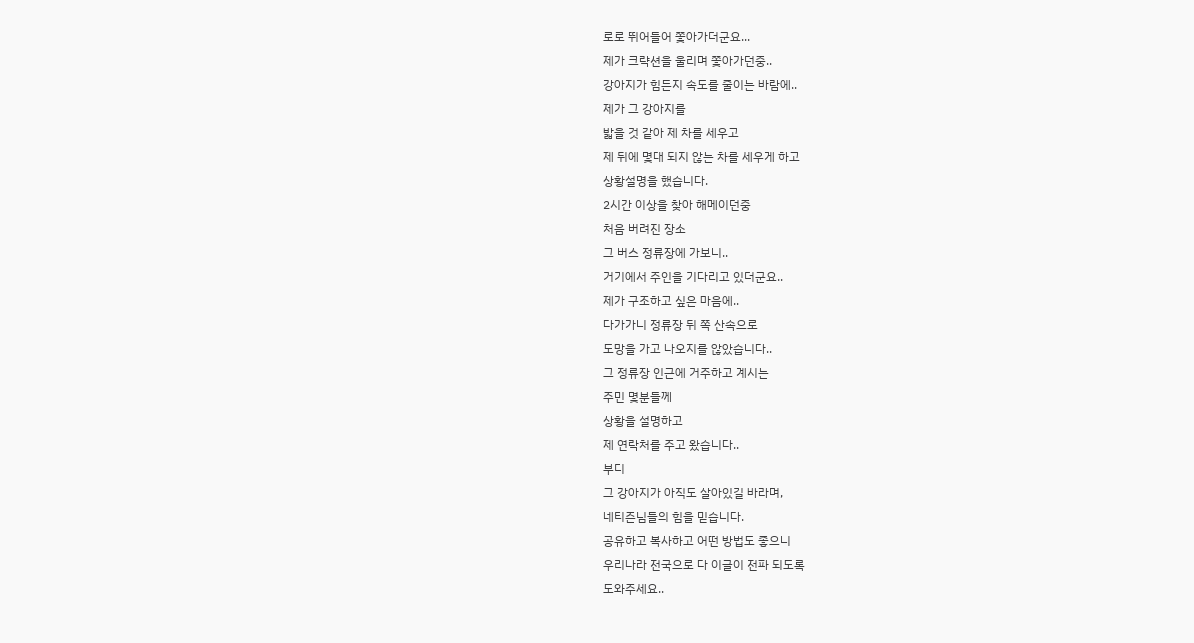로로 뛰어들어 쫓아가더군요...
제가 크략션을 울리며 쫓아가던중..
강아지가 힘든지 속도를 줄이는 바람에..
제가 그 강아지를
밟을 것 같아 제 차를 세우고
제 뒤에 몇대 되지 않는 차를 세우게 하고
상황설명을 했습니다.
2시간 이상을 찾아 해메이던중
처음 버려진 장소
그 버스 정류장에 가보니..
거기에서 주인을 기다리고 있더군요..
제가 구조하고 싶은 마음에..
다가가니 정류장 뒤 쪽 산속으로
도망을 가고 나오지를 않았습니다..
그 정류장 인근에 거주하고 계시는
주민 몇분들께
상황을 설명하고
제 연락처를 주고 왔습니다..
부디
그 강아지가 아직도 살아있길 바라며,
네티즌님들의 힘을 믿습니다.
공유하고 복사하고 어떤 방법도 좋으니
우리나라 전국으로 다 이글이 전파 되도록
도와주세요..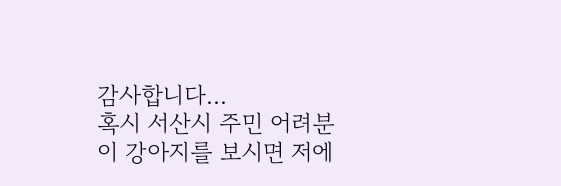감사합니다...
혹시 서산시 주민 어려분
이 강아지를 보시면 저에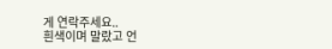게 연락주세요..
흰색이며 말랐고 언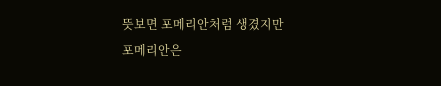뜻보면 포메리안처럼 생겼지만
포메리안은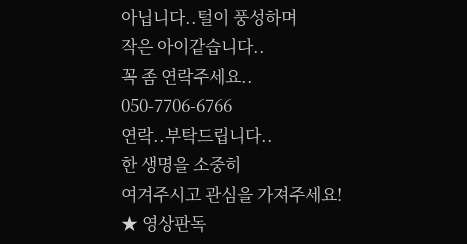아닙니다..털이 풍성하며
작은 아이같습니다..
꼭 좀 연락주세요..
050-7706-6766
연락..부탁드립니다..
한 생명을 소중히
여겨주시고 관심을 가져주세요!
★ 영상판독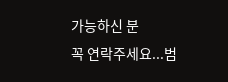가능하신 분
꼭 연락주세요...범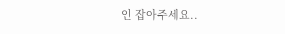인 잡아주세요..